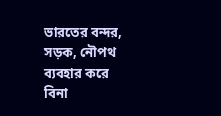ভারতের বন্দর, সড়ক, নৌপথ ব্যবহার করে বিনা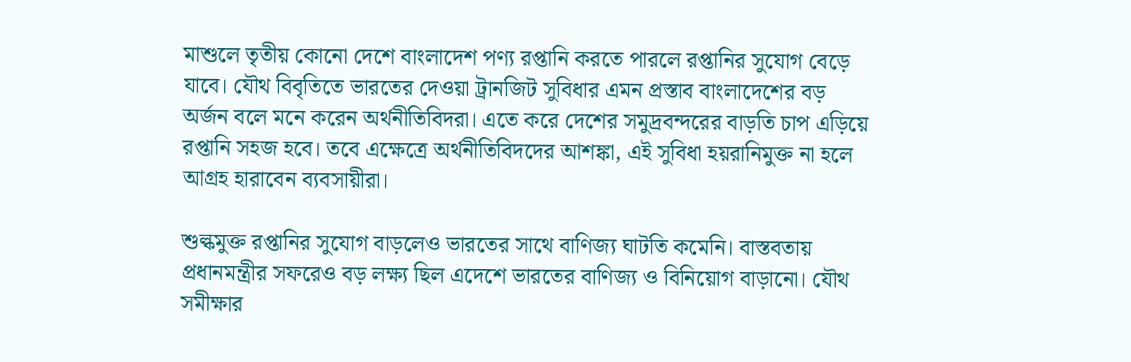মাশুলে তৃতীয় কোনো দেশে বাংলাদেশ পণ্য রপ্তানি করতে পারলে রপ্তানির সুযোগ বেড়ে যাবে। যৌথ বিবৃতিতে ভারতের দেওয়া ট্রানজিট সুবিধার এমন প্রস্তাব বাংলাদেশের বড় অর্জন বলে মনে করেন অর্থনীতিবিদরা। এতে করে দেশের সমুদ্রবন্দরের বাড়তি চাপ এড়িয়ে রপ্তানি সহজ হবে। তবে এক্ষেত্রে অর্থনীতিবিদদের আশঙ্কা, এই সুবিধা হয়রানিমুক্ত না হলে আগ্রহ হারাবেন ব্যবসায়ীরা।

শুল্কমুক্ত রপ্তানির সুযোগ বাড়লেও ভারতের সাথে বাণিজ্য ঘাটতি কমেনি। বাস্তবতায় প্রধানমন্ত্রীর সফরেও বড় লক্ষ্য ছিল এদেশে ভারতের বাণিজ্য ও বিনিয়োগ বাড়ানো। যৌথ সমীক্ষার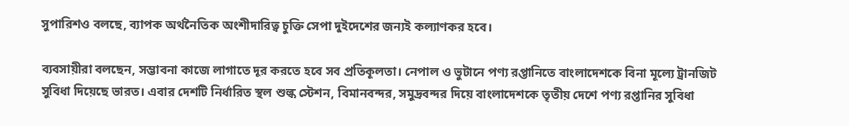সুপারিশও বলছে, ব্যাপক অর্থনৈতিক অংশীদারিত্ব চুক্তি সেপা দুইদেশের জন্যই কল্যাণকর হবে।

ব্যবসায়ীরা বলছেন, সম্ভাবনা কাজে লাগাতে দূর করতে হবে সব প্রতিকূলতা। নেপাল ও ভুটানে পণ্য রপ্তানিতে বাংলাদেশকে বিনা মূল্যে ট্রানজিট সুবিধা দিয়েছে ভারত। এবার দেশটি নির্ধারিত স্থল শুল্ক স্টেশন, বিমানবন্দর, সমুদ্রবন্দর দিয়ে বাংলাদেশকে তৃতীয় দেশে পণ্য রপ্তানির সুবিধা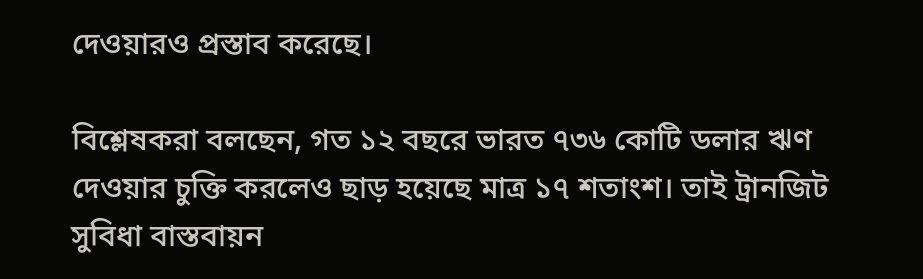দেওয়ারও প্রস্তাব করেছে।

বিশ্লেষকরা বলছেন, গত ১২ বছরে ভারত ৭৩৬ কোটি ডলার ঋণ দেওয়ার চুক্তি করলেও ছাড় হয়েছে মাত্র ১৭ শতাংশ। তাই ট্রানজিট সুবিধা বাস্তবায়ন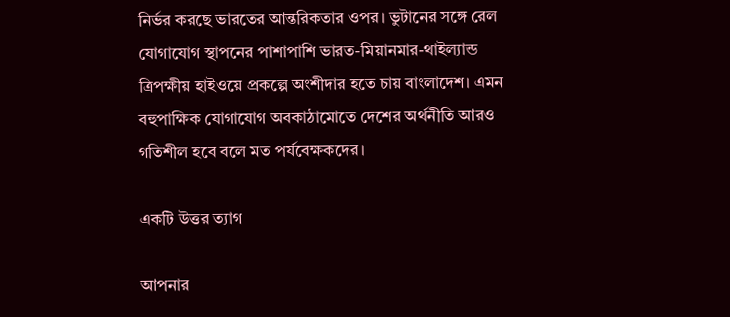নির্ভর করছে ভারতের আন্তরিকতার ওপর। ভুটানের সঙ্গে রেল যোগাযোগ স্থাপনের পাশাপাশি ভারত-মিয়ানমার-থাইল্যান্ড ত্রিপক্ষীয় হাইওয়ে প্রকল্পে অংশীদার হতে চায় বাংলাদেশ। এমন বহুপাক্ষিক যোগাযোগ অবকাঠামোতে দেশের অর্থনীতি আরও গতিশীল হবে বলে মত পর্যবেক্ষকদের।

একটি উত্তর ত্যাগ

আপনার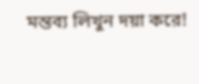মন্তব্য লিখুন দয়া করে!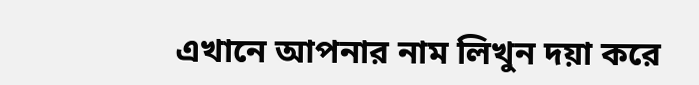এখানে আপনার নাম লিখুন দয়া করে